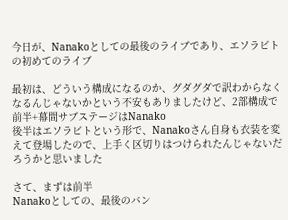今日が、Nanakoとしての最後のライブであり、エソラビトの初めてのライブ

最初は、どういう構成になるのか、グダグダで訳わからなくなるんじゃないかという不安もありましたけど、2部構成で前半+幕間サブステージはNanako
後半はエソラビトという形で、Nanakoさん自身も衣装を変えて登場したので、上手く区切りはつけられたんじゃないだろうかと思いました

さて、まずは前半
Nanakoとしての、最後のバン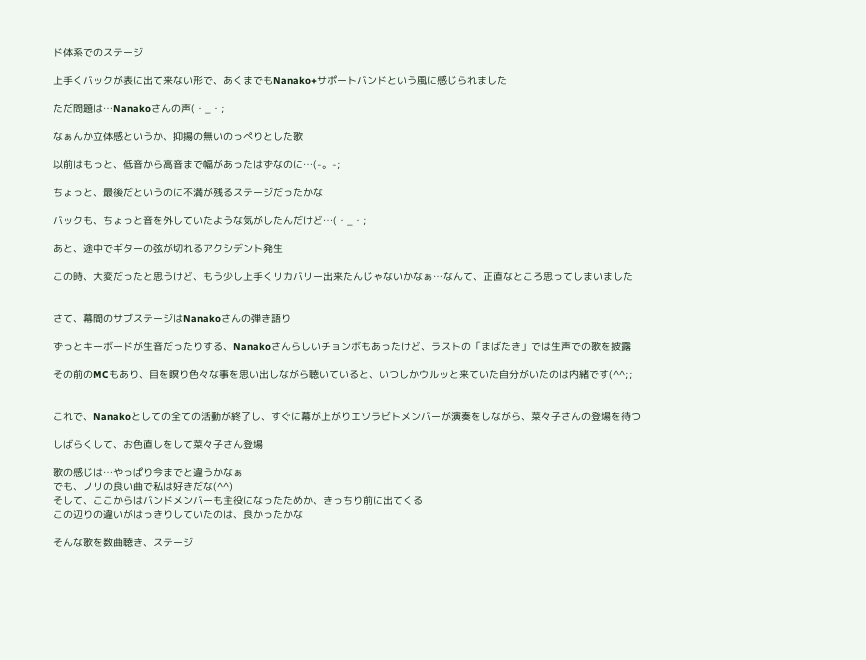ド体系でのステージ

上手くバックが表に出て来ない形で、あくまでもNanako+サポートバンドという風に感じられました

ただ問題は…Nanakoさんの声(・_・;

なぁんか立体感というか、抑揚の無いのっぺりとした歌

以前はもっと、低音から高音まで幅があったはずなのに…(-。-;

ちょっと、最後だというのに不満が残るステージだったかな

バックも、ちょっと音を外していたような気がしたんだけど…(・_・;

あと、途中でギターの弦が切れるアクシデント発生

この時、大変だったと思うけど、もう少し上手くリカバリー出来たんじゃないかなぁ…なんて、正直なところ思ってしまいました


さて、幕間のサブステージはNanakoさんの弾き語り

ずっとキーボードが生音だったりする、Nanakoさんらしいチョンボもあったけど、ラストの「まばたき」では生声での歌を披露

その前のMCもあり、目を瞑り色々な事を思い出しながら聴いていると、いつしかウルッと来ていた自分がいたのは内緒です(^^;;


これで、Nanakoとしての全ての活動が終了し、すぐに幕が上がりエソラビトメンバーが演奏をしながら、菜々子さんの登場を待つ

しばらくして、お色直しをして菜々子さん登場

歌の感じは…やっぱり今までと違うかなぁ
でも、ノリの良い曲で私は好きだな(^^)
そして、ここからはバンドメンバーも主役になったためか、きっちり前に出てくる
この辺りの違いがはっきりしていたのは、良かったかな

そんな歌を数曲聴き、ステージ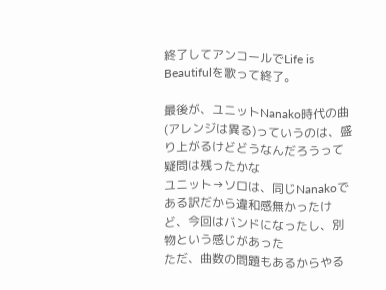終了してアンコールでLife is Beautifulを歌って終了。

最後が、ユニットNanako時代の曲(アレンジは異る)っていうのは、盛り上がるけどどうなんだろうって疑問は残ったかな
ユニット→ソロは、同じNanakoである訳だから違和感無かったけど、今回はバンドになったし、別物という感じがあった
ただ、曲数の問題もあるからやる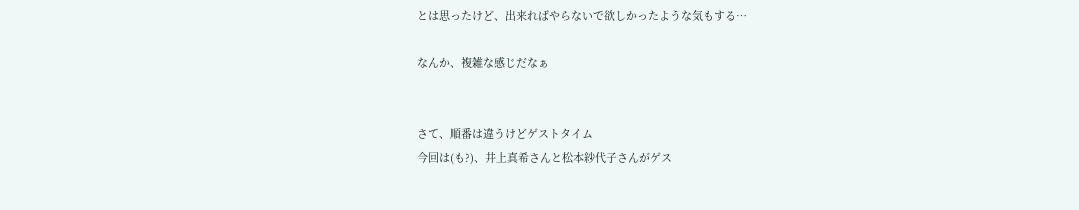とは思ったけど、出来ればやらないで欲しかったような気もする…

なんか、複雑な感じだなぁ


さて、順番は違うけどゲストタイム
今回は(も?)、井上真希さんと松本紗代子さんがゲス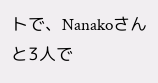トで、Nanakoさんと3人で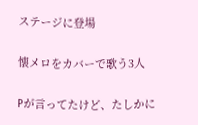ステージに登場

懐メロをカバーで歌う3人

Pが言ってたけど、たしかに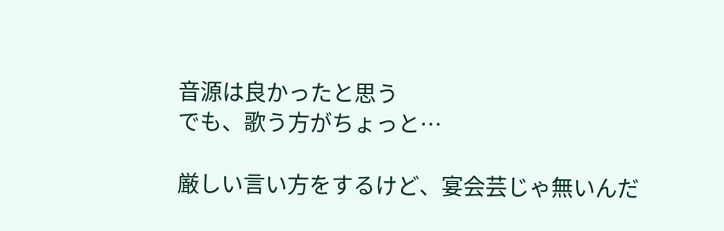音源は良かったと思う
でも、歌う方がちょっと…

厳しい言い方をするけど、宴会芸じゃ無いんだ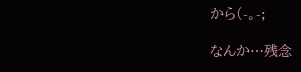から(-。-;

なんか…残念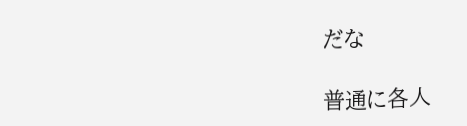だな

普通に各人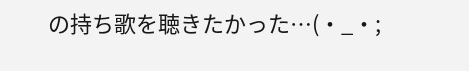の持ち歌を聴きたかった…(・_・;